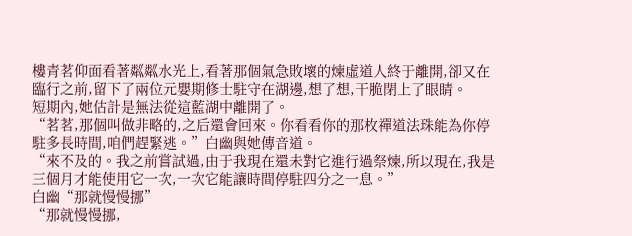樓青茗仰面看著粼粼水光上,看著那個氣急敗壞的煉虛道人終于離開,卻又在臨行之前,留下了兩位元嬰期修士駐守在湖邊,想了想,干脆閉上了眼睛。
短期內,她估計是無法從這藍湖中離開了。
“茗茗,那個叫做非略的,之后還會回來。你看看你的那枚禪道法珠能為你停駐多長時間,咱們趕緊逃。”白幽與她傳音道。
“來不及的。我之前嘗試過,由于我現在還未對它進行過祭煉,所以現在,我是三個月才能使用它一次,一次它能讓時間停駐四分之一息。”
白幽“那就慢慢挪”
“那就慢慢挪,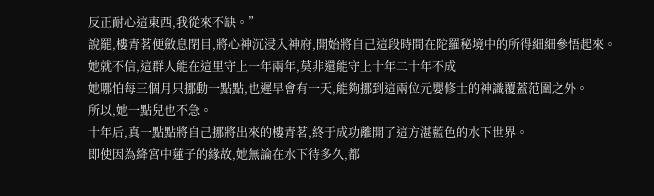反正耐心這東西,我從來不缺。”
說罷,樓青茗便斂息閉目,將心神沉浸入神府,開始將自己這段時間在陀羅秘境中的所得細細參悟起來。
她就不信,這群人能在這里守上一年兩年,莫非還能守上十年二十年不成
她哪怕每三個月只挪動一點點,也遲早會有一天,能夠挪到這兩位元嬰修士的神識覆蓋范圍之外。
所以,她一點兒也不急。
十年后,真一點點將自己挪將出來的樓青茗,終于成功離開了這方湛藍色的水下世界。
即使因為絳宮中蓮子的緣故,她無論在水下待多久,都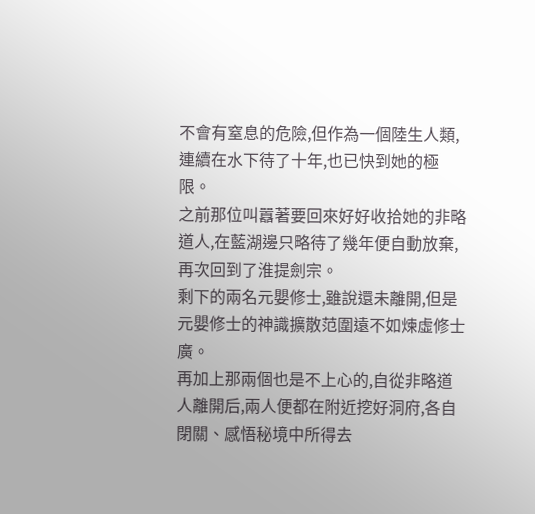不會有窒息的危險,但作為一個陸生人類,連續在水下待了十年,也已快到她的極限。
之前那位叫囂著要回來好好收拾她的非略道人,在藍湖邊只略待了幾年便自動放棄,再次回到了淮提劍宗。
剩下的兩名元嬰修士,雖說還未離開,但是元嬰修士的神識擴散范圍遠不如煉虛修士廣。
再加上那兩個也是不上心的,自從非略道人離開后,兩人便都在附近挖好洞府,各自閉關、感悟秘境中所得去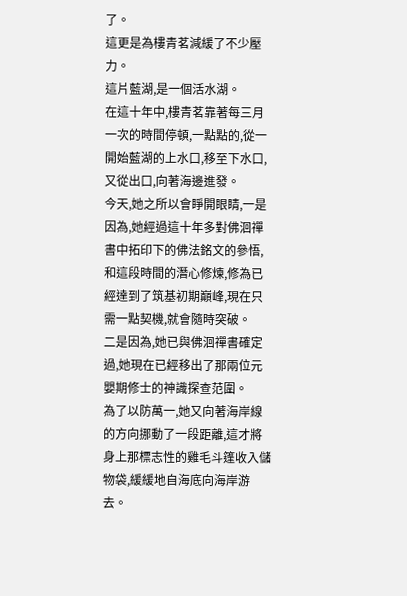了。
這更是為樓青茗減緩了不少壓力。
這片藍湖,是一個活水湖。
在這十年中,樓青茗靠著每三月一次的時間停頓,一點點的,從一開始藍湖的上水口,移至下水口,又從出口,向著海邊進發。
今天,她之所以會睜開眼睛,一是因為,她經過這十年多對佛洄禪書中拓印下的佛法銘文的參悟,和這段時間的潛心修煉,修為已經達到了筑基初期巔峰,現在只需一點契機,就會隨時突破。
二是因為,她已與佛洄禪書確定過,她現在已經移出了那兩位元嬰期修士的神識探查范圍。
為了以防萬一,她又向著海岸線的方向挪動了一段距離,這才將身上那標志性的雞毛斗篷收入儲物袋,緩緩地自海底向海岸游去。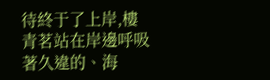待終于了上岸,樓青茗站在岸邊呼吸著久違的、海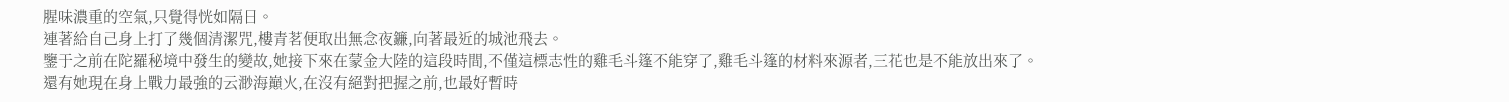腥味濃重的空氣,只覺得恍如隔日。
連著給自己身上打了幾個清潔咒,樓青茗便取出無念夜鐮,向著最近的城池飛去。
鑒于之前在陀羅秘境中發生的變故,她接下來在蒙金大陸的這段時間,不僅這標志性的雞毛斗篷不能穿了,雞毛斗篷的材料來源者,三花也是不能放出來了。
還有她現在身上戰力最強的云渺海巔火,在沒有絕對把握之前,也最好暫時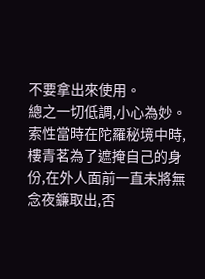不要拿出來使用。
總之一切低調,小心為妙。
索性當時在陀羅秘境中時,樓青茗為了遮掩自己的身份,在外人面前一直未將無念夜鐮取出,否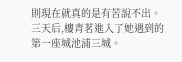則現在就真的是有苦說不出。
三天后,樓青茗進入了她遇到的第一座城池浦三城。